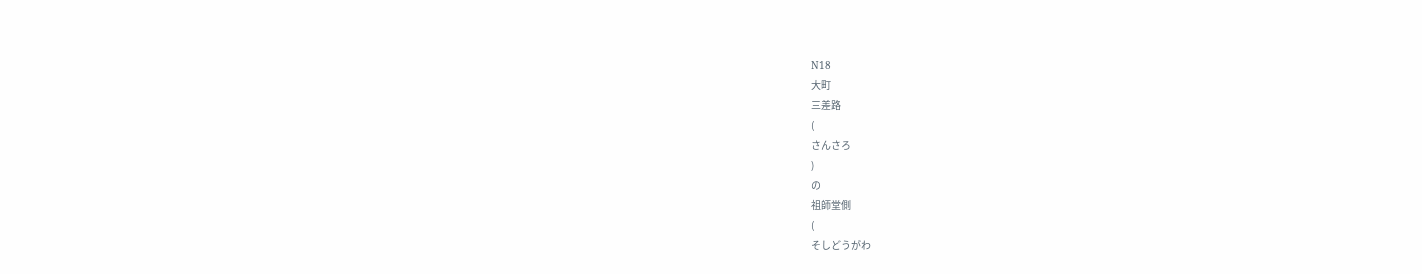N18
大町
三差路
(
さんさろ
)
の
祖師堂側
(
そしどうがわ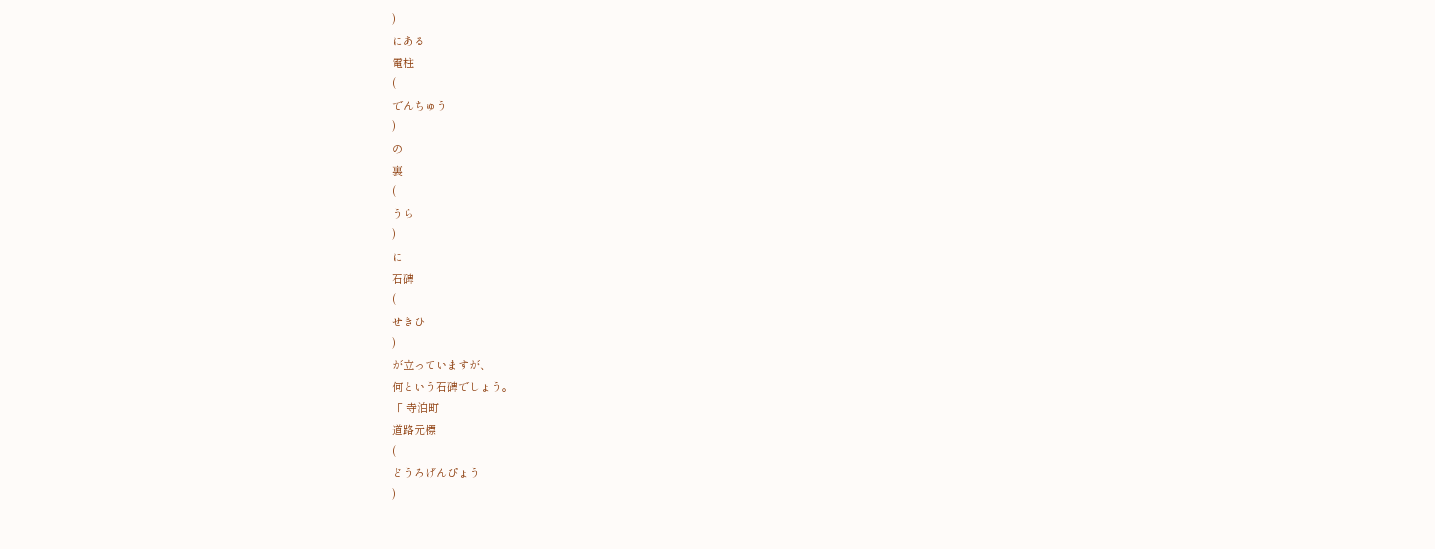)
にある
電柱
(
でんちゅう
)
の
裏
(
うら
)
に
石碑
(
せきひ
)
が立っていますが、
何という石碑でしょう。
「 寺泊町
道路元標
(
どうろげんぴょう
)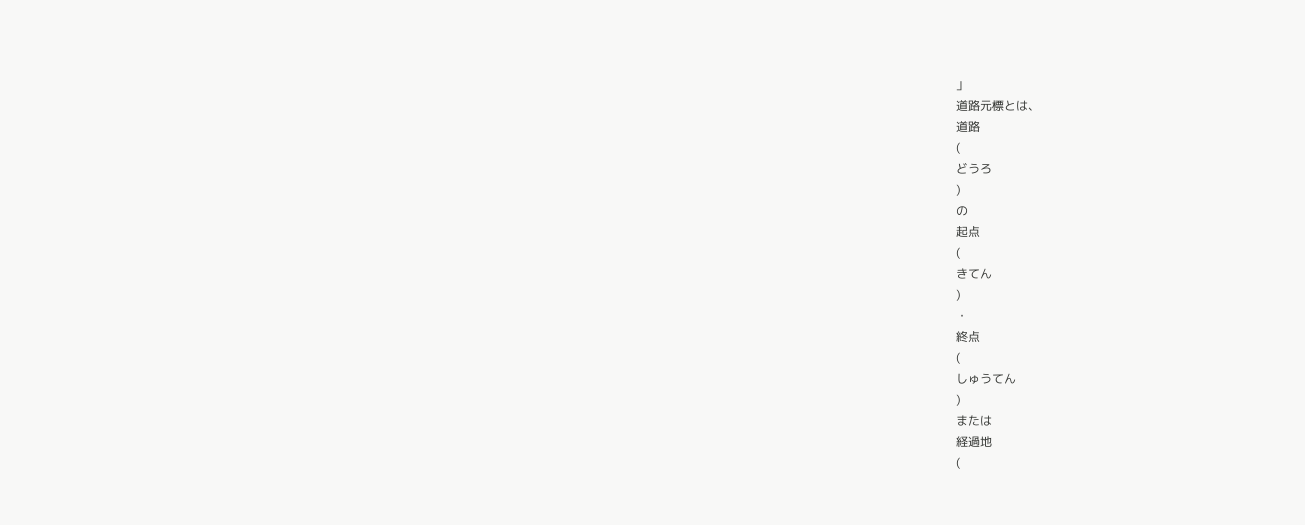」
道路元標とは、
道路
(
どうろ
)
の
起点
(
きてん
)
・
終点
(
しゅうてん
)
または
経過地
(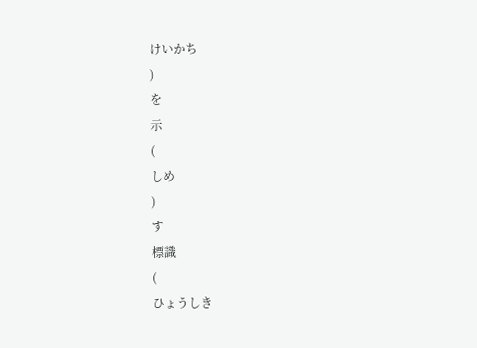けいかち
)
を
示
(
しめ
)
す
標識
(
ひょうしき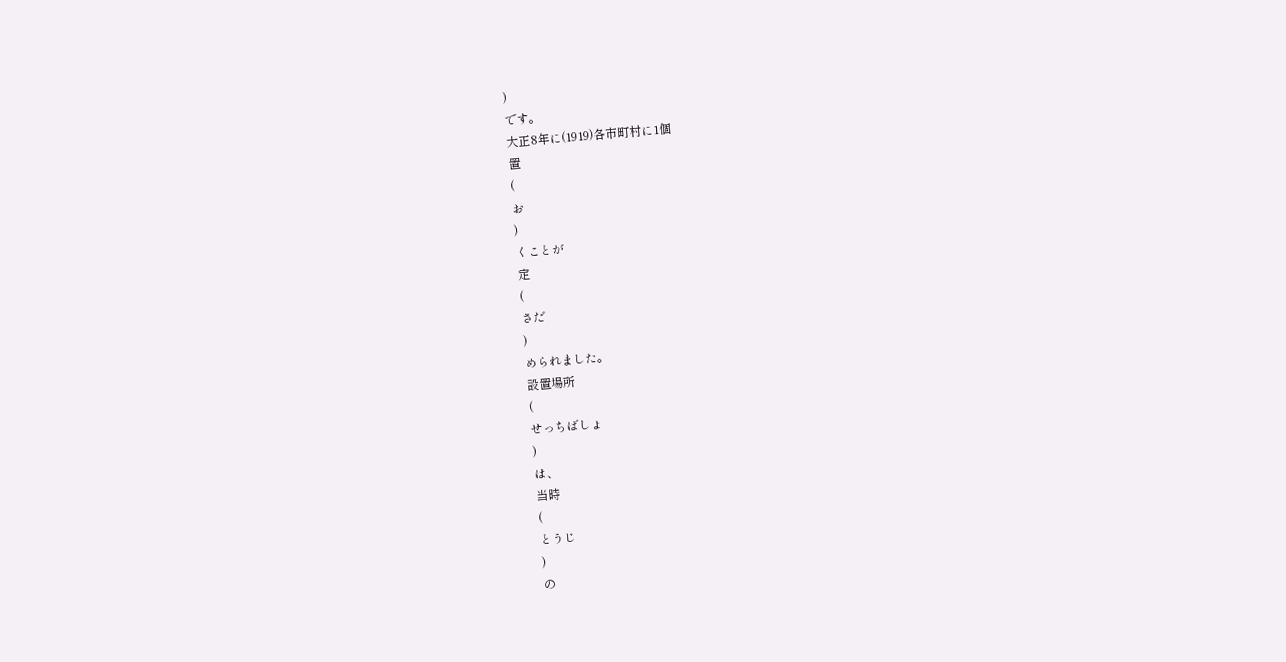)
です。
大正8年に(1919)各市町村に1個
置
(
お
)
くことが
定
(
さだ
)
められました。
設置場所
(
せっちばしょ
)
は、
当時
(
とうじ
)
の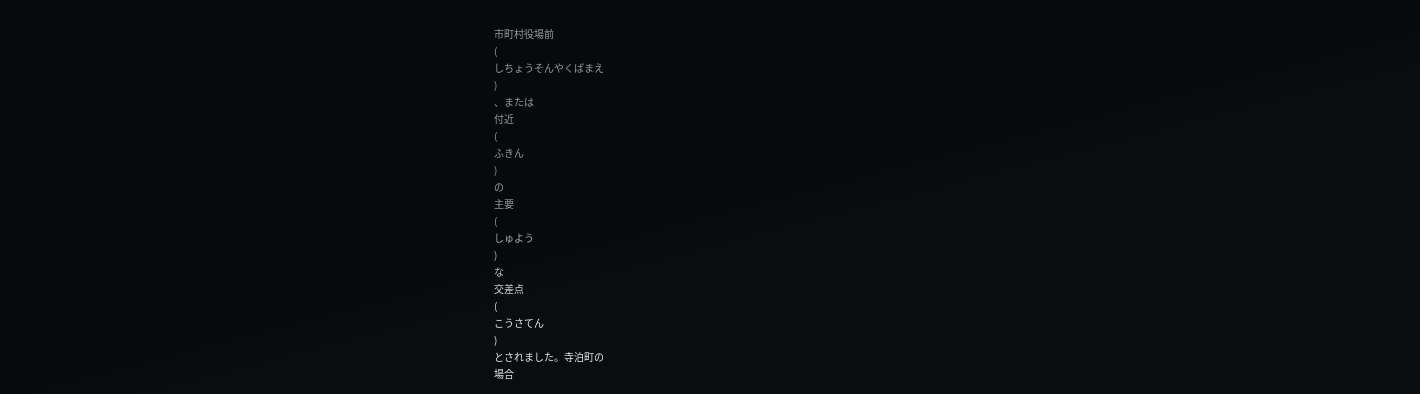市町村役場前
(
しちょうそんやくばまえ
)
、または
付近
(
ふきん
)
の
主要
(
しゅよう
)
な
交差点
(
こうさてん
)
とされました。寺泊町の
場合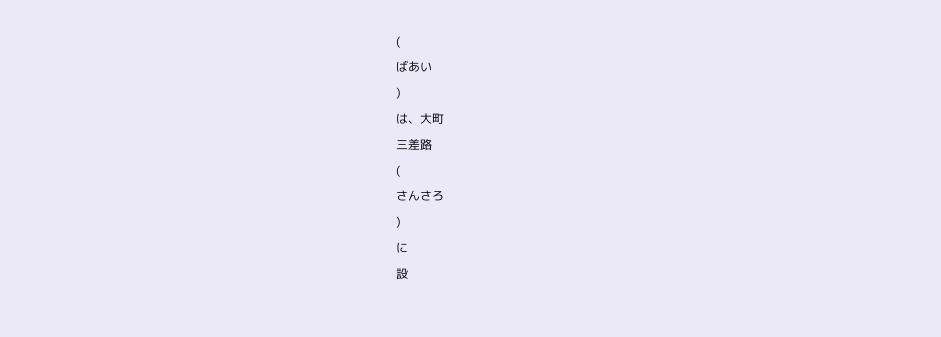(
ばあい
)
は、大町
三差路
(
さんさろ
)
に
設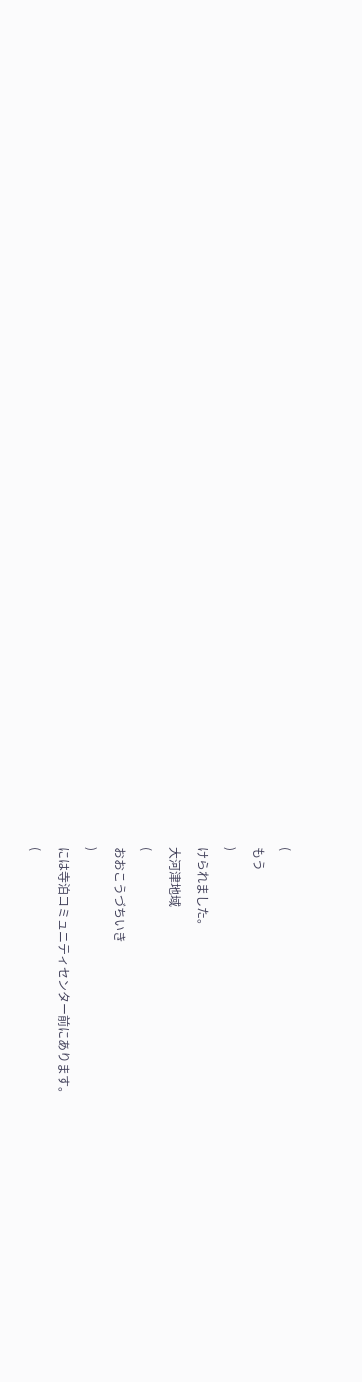(
もう
)
けられました。
大河津地域
(
おおこうづちいき
)
には寺泊コミュニティセンター前にあります。
(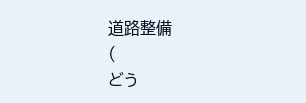道路整備
(
どう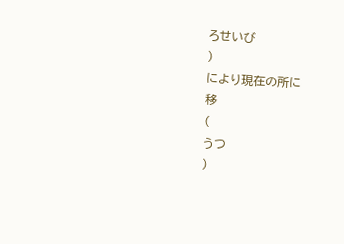ろせいび
)
により現在の所に
移
(
うつ
)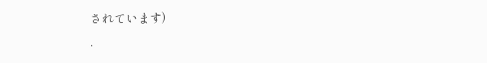されています)
.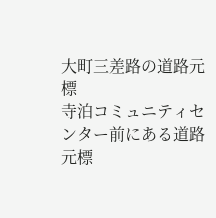大町三差路の道路元標
寺泊コミュニティセンター前にある道路元標